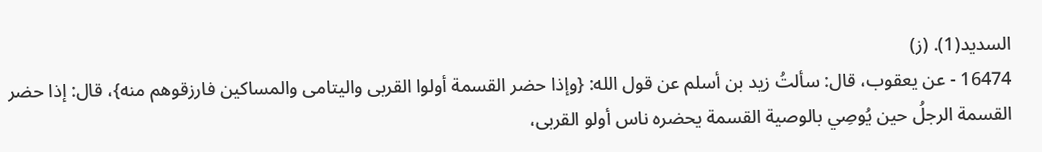السديد(1). (ز)
16474 - عن يعقوب، قال: سألتُ زيد بن أسلم عن قول الله: {وإذا حضر القسمة أولوا القربى واليتامى والمساكين فارزقوهم منه}، قال: إذا حضر القسمة الرجلُ حين يُوصِي بالوصية القسمة يحضره ناس أولو القربى،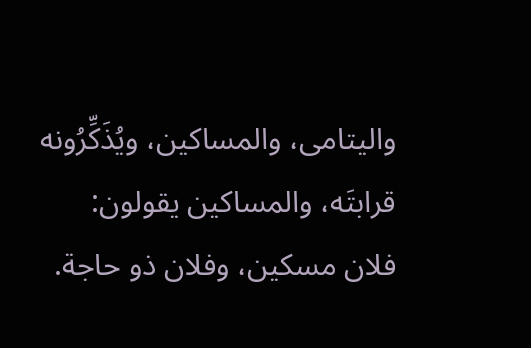واليتامى، والمساكين، ويُذَكِّرُونه قرابتَه، والمساكين يقولون: فلان مسكين، وفلان ذو حاجة.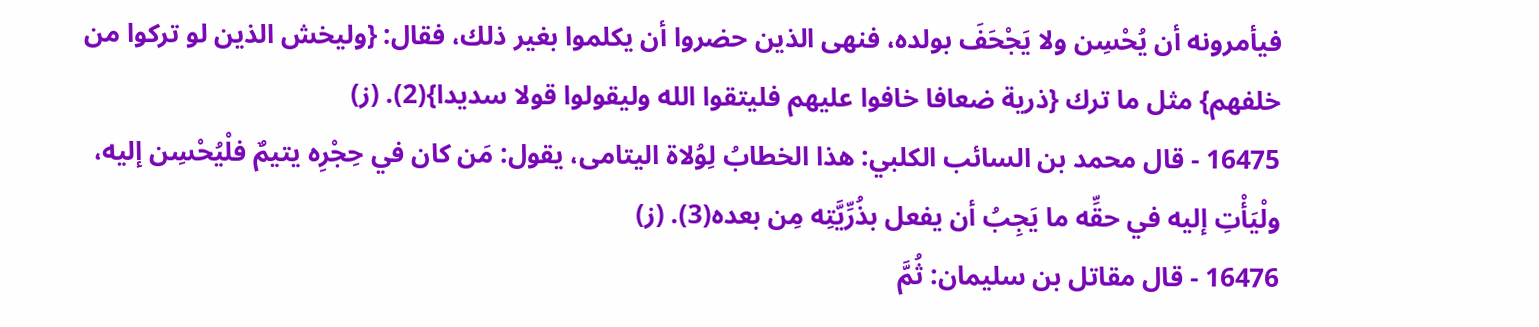فيأمرونه أن يُحْسِن ولا يَجْحَفَ بولده، فنهى الذين حضروا أن يكلموا بغير ذلك، فقال: {وليخش الذين لو تركوا من خلفهم} مثل ما ترك {ذرية ضعافا خافوا عليهم فليتقوا الله وليقولوا قولا سديدا}(2). (ز)
16475 - قال محمد بن السائب الكلبي: هذا الخطابُ لِوُلاة اليتامى، يقول: مَن كان في حِجْرِه يتيمٌ فلْيُحْسِن إليه، ولْيَأْتِ إليه في حقِّه ما يَجِبُ أن يفعل بذُرِّيَّتِه مِن بعده(3). (ز)
16476 - قال مقاتل بن سليمان: ثُمَّ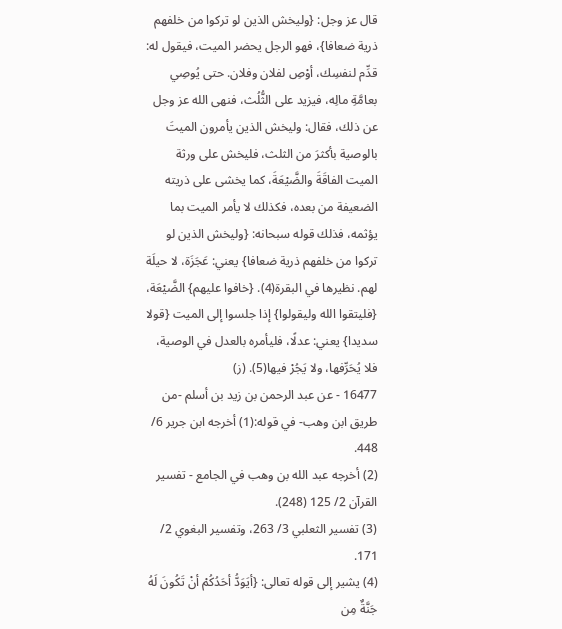قال عز وجل: {وليخش الذين لو تركوا من خلفهم ذرية ضعافا}، فهو الرجل يحضر الميت، فيقول له: قدِّم لنفسِك، أوْصِ لفلان وفلان. حتى يُوصِي بعامَّةِ مالِه، فيزيد على الثُّلُث، فنهى الله عز وجل عن ذلك، فقال: وليخش الذين يأمرون الميتَ بالوصية بأكثرَ من الثلث، فليخش على ورثة الميت الفاقَةَ والضَّيْعَةَ، كما يخشى على ذريته الضعيفة من بعده، فكذلك لا يأمر الميت بما يؤثمه، فذلك قوله سبحانه: {وليخش الذين لو تركوا من خلفهم ذرية ضعافا} يعني: عَجَزَة، لا حيلَة لهم. نظيرها في البقرة(4). {خافوا عليهم} الضَّيْعَة، {فليتقوا الله وليقولوا} إذا جلسوا إلى الميت {قولا سديدا} يعني: عدلًا، فليأمره بالعدل في الوصية، فلا يُحَرِّفها، ولا يَجُرْ فيها(5). (ز)
16477 - عن عبد الرحمن بن زيد بن أسلم -من طريق ابن وهب- في قوله:(1) أخرجه ابن جرير 6/ 448.
(2) أخرجه عبد الله بن وهب في الجامع - تفسير القرآن 2/ 125 (248).
(3) تفسير الثعلبي 3/ 263، وتفسير البغوي 2/ 171.
(4) يشير إلى قوله تعالى: {أيَوَدُّ أحَدُكُمْ أنْ تَكُونَ لَهُ جَنَّةٌ مِن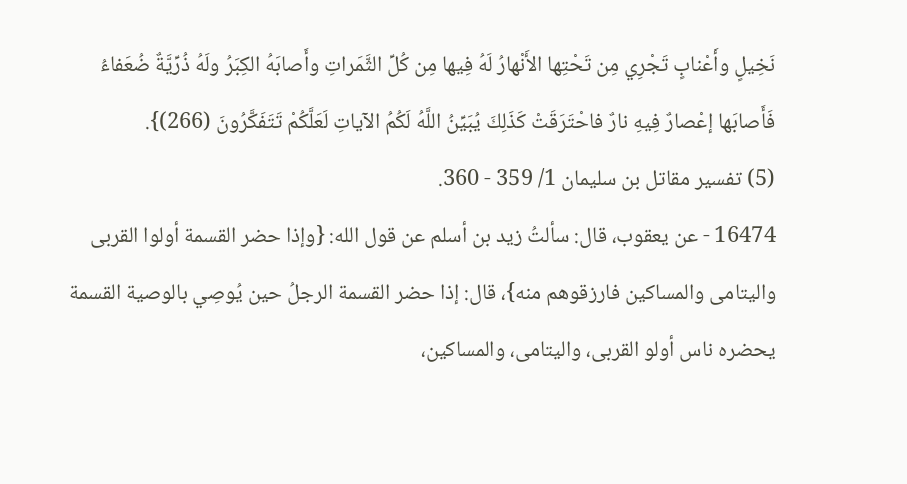نَخِيلٍ وأَعْنابٍ تَجْرِي مِن تَحْتِها الأَنْهارُ لَهُ فِيها مِن كُلِّ الثَّمَراتِ وأَصابَهُ الكِبَرُ ولَهُ ذُرِّيَّةٌ ضُعَفاءُ فَأَصابَها إعْصارٌ فِيهِ نارٌ فاحْتَرَقَتْ كَذَلِكَ يُبَيِّنُ اللَّهُ لَكُمُ الآياتِ لَعَلَّكُمْ تَتَفَكَّرُونَ (266)}.
(5) تفسير مقاتل بن سليمان 1/ 359 - 360.
16474 - عن يعقوب، قال: سألتُ زيد بن أسلم عن قول الله: {وإذا حضر القسمة أولوا القربى واليتامى والمساكين فارزقوهم منه}، قال: إذا حضر القسمة الرجلُ حين يُوصِي بالوصية القسمة يحضره ناس أولو القربى، واليتامى، والمساكين،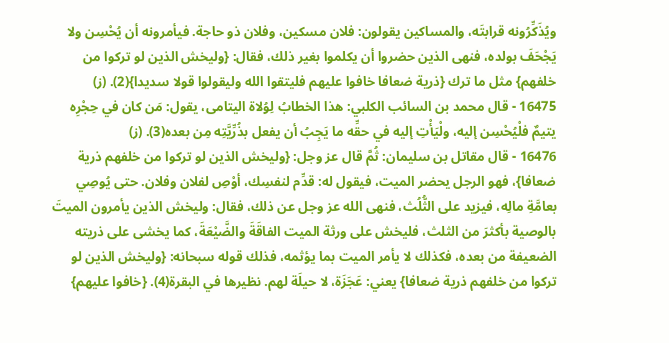ويُذَكِّرُونه قرابتَه، والمساكين يقولون: فلان مسكين، وفلان ذو حاجة. فيأمرونه أن يُحْسِن ولا يَجْحَفَ بولده، فنهى الذين حضروا أن يكلموا بغير ذلك، فقال: {وليخش الذين لو تركوا من خلفهم} مثل ما ترك {ذرية ضعافا خافوا عليهم فليتقوا الله وليقولوا قولا سديدا}(2). (ز)
16475 - قال محمد بن السائب الكلبي: هذا الخطابُ لِوُلاة اليتامى، يقول: مَن كان في حِجْرِه يتيمٌ فلْيُحْسِن إليه، ولْيَأْتِ إليه في حقِّه ما يَجِبُ أن يفعل بذُرِّيَّتِه مِن بعده(3). (ز)
16476 - قال مقاتل بن سليمان: ثُمَّ قال عز وجل: {وليخش الذين لو تركوا من خلفهم ذرية ضعافا}، فهو الرجل يحضر الميت، فيقول له: قدِّم لنفسِك، أوْصِ لفلان وفلان. حتى يُوصِي بعامَّةِ مالِه، فيزيد على الثُّلُث، فنهى الله عز وجل عن ذلك، فقال: وليخش الذين يأمرون الميتَ بالوصية بأكثرَ من الثلث، فليخش على ورثة الميت الفاقَةَ والضَّيْعَةَ، كما يخشى على ذريته الضعيفة من بعده، فكذلك لا يأمر الميت بما يؤثمه، فذلك قوله سبحانه: {وليخش الذين لو تركوا من خلفهم ذرية ضعافا} يعني: عَجَزَة، لا حيلَة لهم. نظيرها في البقرة(4). {خافوا عليهم}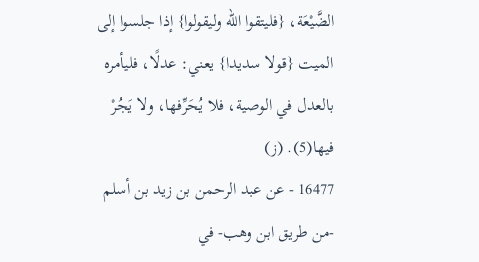الضَّيْعَة، {فليتقوا الله وليقولوا} إذا جلسوا إلى الميت {قولا سديدا} يعني: عدلًا، فليأمره بالعدل في الوصية، فلا يُحَرِّفها، ولا يَجُرْ فيها(5). (ز)
16477 - عن عبد الرحمن بن زيد بن أسلم -من طريق ابن وهب- في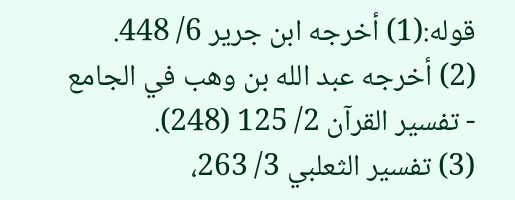قوله:(1) أخرجه ابن جرير 6/ 448.
(2) أخرجه عبد الله بن وهب في الجامع - تفسير القرآن 2/ 125 (248).
(3) تفسير الثعلبي 3/ 263،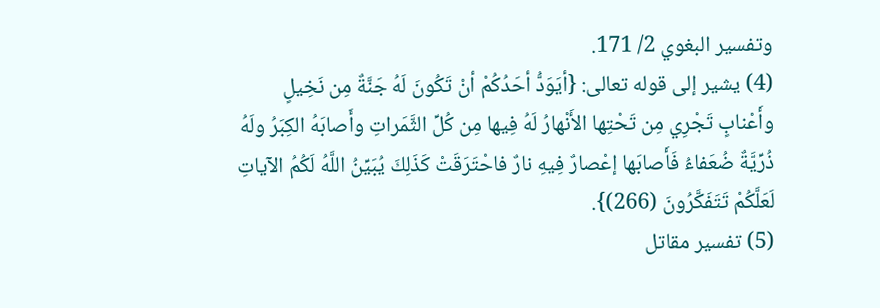وتفسير البغوي 2/ 171.
(4) يشير إلى قوله تعالى: {أيَوَدُّ أحَدُكُمْ أنْ تَكُونَ لَهُ جَنَّةٌ مِن نَخِيلٍ وأَعْنابٍ تَجْرِي مِن تَحْتِها الأَنْهارُ لَهُ فِيها مِن كُلِّ الثَّمَراتِ وأَصابَهُ الكِبَرُ ولَهُ ذُرِّيَّةٌ ضُعَفاءُ فَأَصابَها إعْصارٌ فِيهِ نارٌ فاحْتَرَقَتْ كَذَلِكَ يُبَيِّنُ اللَّهُ لَكُمُ الآياتِ لَعَلَّكُمْ تَتَفَكَّرُونَ (266)}.
(5) تفسير مقاتل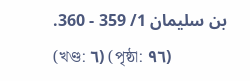بن سليمان 1/ 359 - 360.
(খণ্ড: ٦) (পৃষ্ঠা: ٩٦)